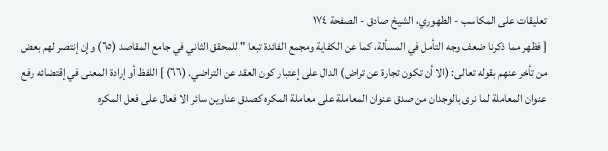تعليقات على المكاسب - الطهوري، الشيخ صادق - الصفحة ١٧٤
[ فظهر مما ذكرنا ضعف وجه التأمل في المسألة، كما عن الكفاية ومجمع الفائدة تبعا " للمحقق الثاني في جامع المقاصد (٦٥) وإن إنتصر لهم بعض من تأخر عنهم بقوله تعالى: (الا أن تكون تجارة عن تراض) الدال على إعتبار كون العقد عن التراضي. (٦٦) ] اللفظ أو إرادة المعنى في إقتضائه رفع عنوان المعاملة لما نرى بالوجدان من صدق عنوان المعاملة على معاملة المكره كصدق عناوين سائر الا فعال على فعل المكره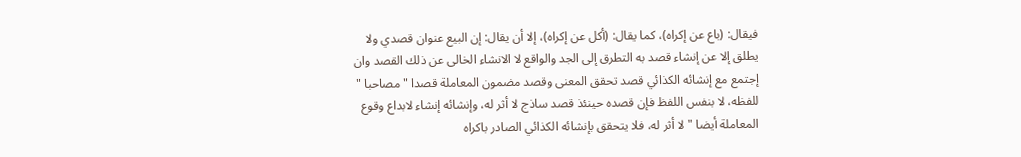فيقال: (باع عن إكراه)، كما يقال: (أكل عن إكراه)، إلا أن يقال: إن البيع عنوان قصدي ولا يطلق إلا عن إنشاء قصد به التطرق إلى الجد والواقع لا الانشاء الخالى عن ذلك القصد وان إجتمع مع إنشائه الكذائي قصد تحقق المعنى وقصد مضمون المعاملة قصدا " مصاحبا " للفظه، لا بنفس اللفظ فإن قصده حينئذ قصد ساذج لا أثر له، وإنشائه إنشاء لابداع وقوع المعاملة أيضا " لا أثر له، فلا يتحقق بإنشائه الكذائي الصادر باكراه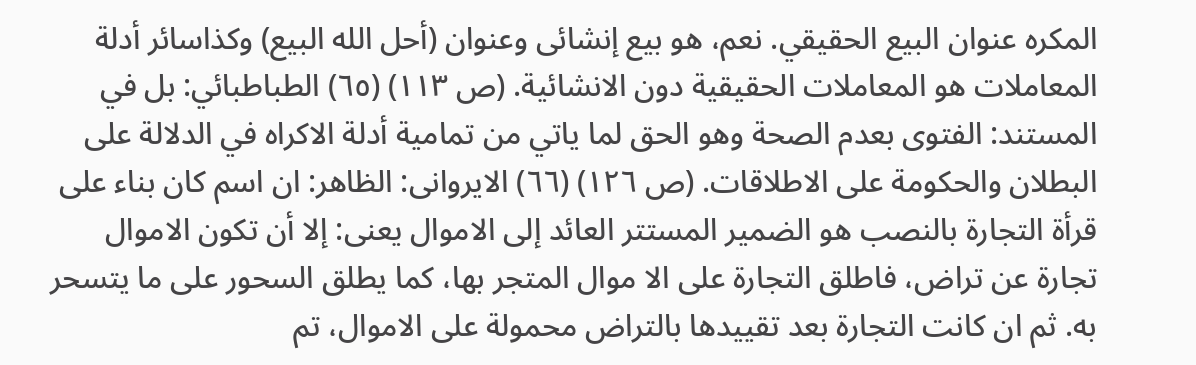المكره عنوان البيع الحقيقي. نعم، هو بيع إنشائى وعنوان (أحل الله البيع) وكذاسائر أدلة المعاملات هو المعاملات الحقيقية دون الانشائية. (ص ١١٣) (٦٥) الطباطبائي: بل في المستند: الفتوى بعدم الصحة وهو الحق لما ياتي من تمامية أدلة الاكراه في الدلالة على البطلان والحكومة على الاطلاقات. (ص ١٢٦) (٦٦) الايروانى: الظاهر: ان اسم كان بناء على قرأة التجارة بالنصب هو الضمير المستتر العائد إلى الاموال يعنى: إلا أن تكون الاموال تجارة عن تراض، فاطلق التجارة على الا موال المتجر بها، كما يطلق السحور على ما يتسحر به. ثم ان كانت التجارة بعد تقييدها بالتراض محمولة على الاموال، تم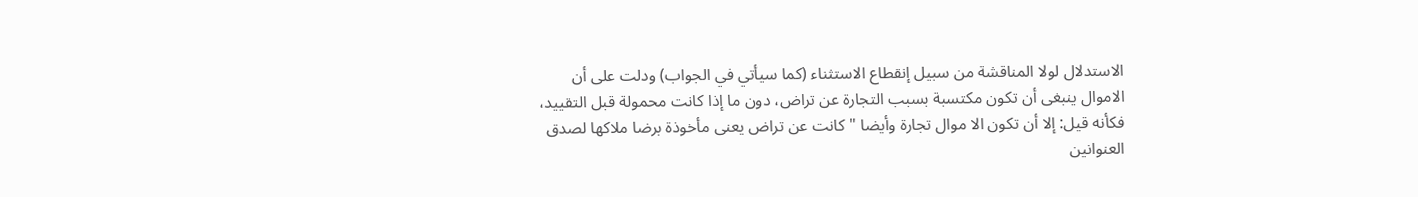الاستدلال لولا المناقشة من سبيل إنقطاع الاستثناء (كما سيأتي في الجواب) ودلت على أن الاموال ينبغى أن تكون مكتسبة بسبب التجارة عن تراض، دون ما إذا كانت محمولة قبل التقييد، فكأنه قيل: إلا أن تكون الا موال تجارة وأيضا " كانت عن تراض يعنى مأخوذة برضا ملاكها لصدق العنوانين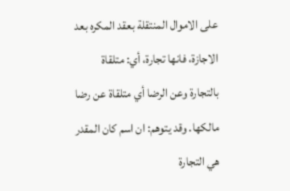على الاموال المنتقلة بعقد المكره بعد الاجازة، فانها تجارة، أي: متلقاة بالتجارة وعن الرضا أي متلقاة عن رضا مالكها. وقد يتوهم: ان اسم كان المقدر هي التجارة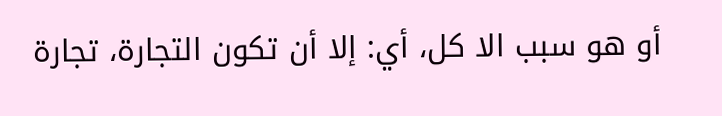أو هو سبب الا كل، أي: إلا أن تكون التجارة، تجارة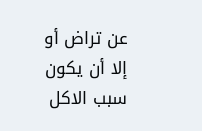عن تراض أو إلا أن يكون سبب الاكل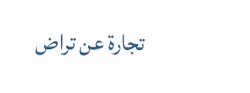تجارة عن تراض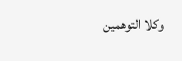وكلا التوهمين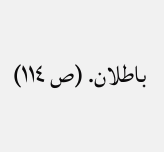باطلان. (ص ١١٤)